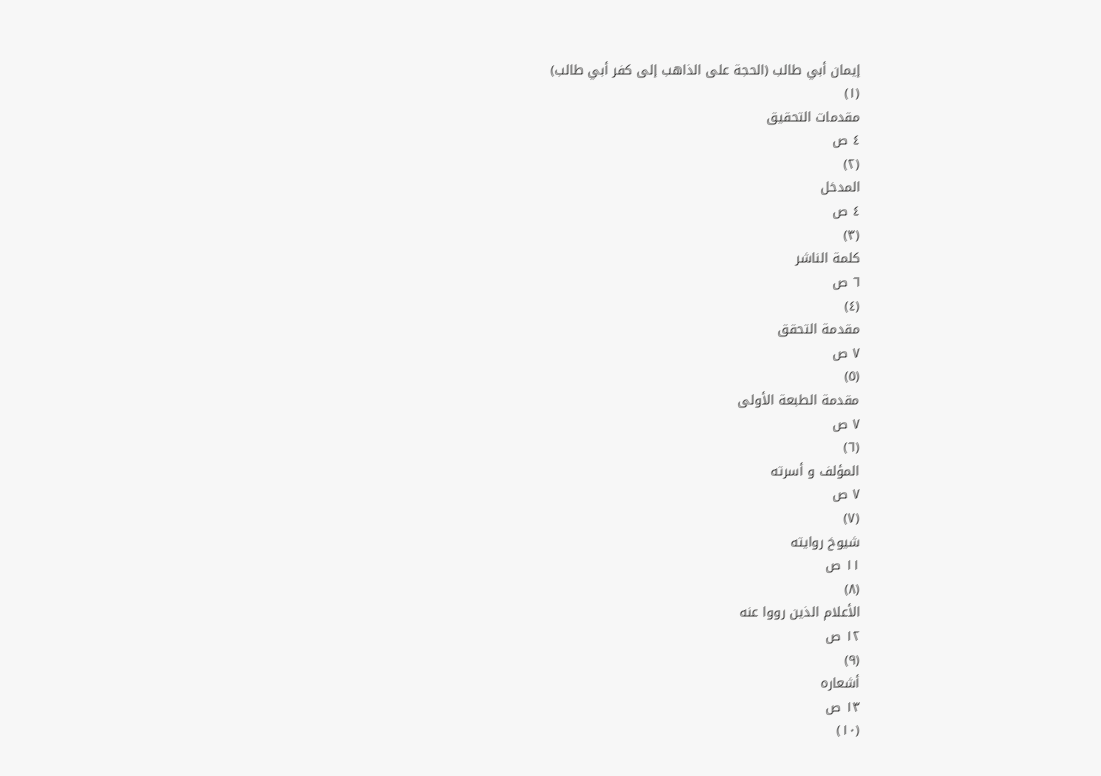إيمان أبي طالب (الحجة على الذاهب إلى كفر أبي طالب)
(١)
مقدمات التحقيق
٤ ص
(٢)
المدخل
٤ ص
(٣)
كلمة الناشر
٦ ص
(٤)
مقدمة التحقق
٧ ص
(٥)
مقدمة الطبعة الأولى
٧ ص
(٦)
المؤلف و أسرته
٧ ص
(٧)
شيوخ روايته
١١ ص
(٨)
الأعلام الذين رووا عنه
١٢ ص
(٩)
أشعاره
١٣ ص
(١٠)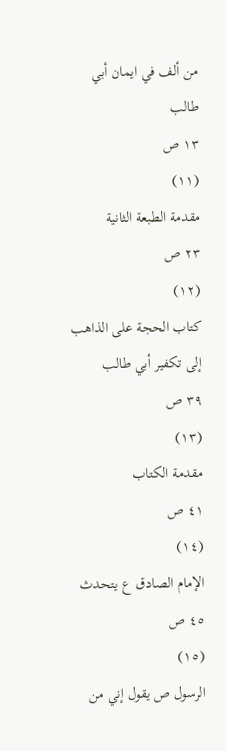من ألف في ايمان أبي طالب
١٣ ص
(١١)
مقدمة الطبعة الثانية
٢٣ ص
(١٢)
كتاب الحجة على الذاهب إلى تكفير أبي طالب
٣٩ ص
(١٣)
مقدمة الكتاب
٤١ ص
(١٤)
الإمام الصادق ع يتحدث
٤٥ ص
(١٥)
الرسول ص يقول إني من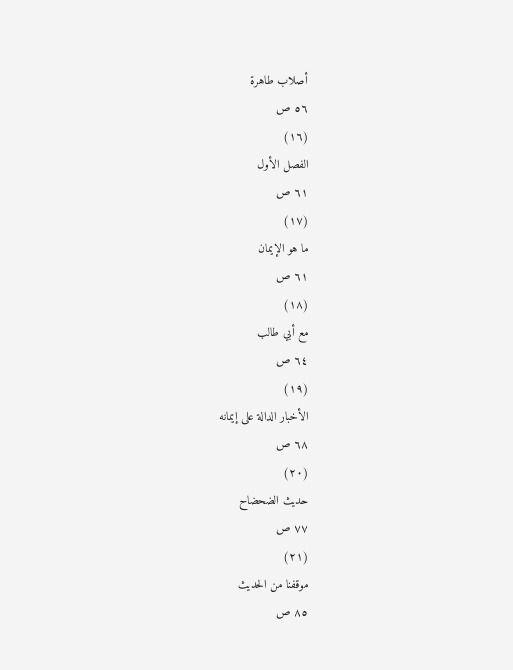أصلاب طاهرة
٥٦ ص
(١٦)
الفصل الأول
٦١ ص
(١٧)
ما هو الإيمان
٦١ ص
(١٨)
مع أبي طالب
٦٤ ص
(١٩)
الأخبار الدالة على إيمانه
٦٨ ص
(٢٠)
حديث الضحضاح
٧٧ ص
(٢١)
موقفنا من الحديث
٨٥ ص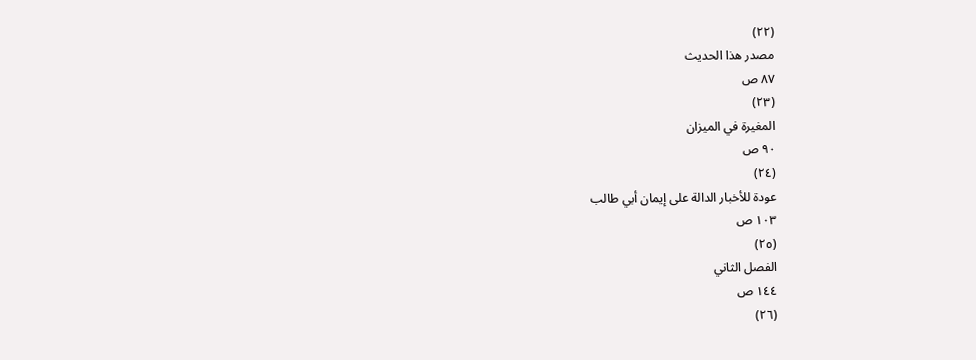(٢٢)
مصدر هذا الحديث
٨٧ ص
(٢٣)
المغيرة في الميزان
٩٠ ص
(٢٤)
عودة للأخبار الدالة على إيمان أبي طالب
١٠٣ ص
(٢٥)
الفصل الثاني
١٤٤ ص
(٢٦)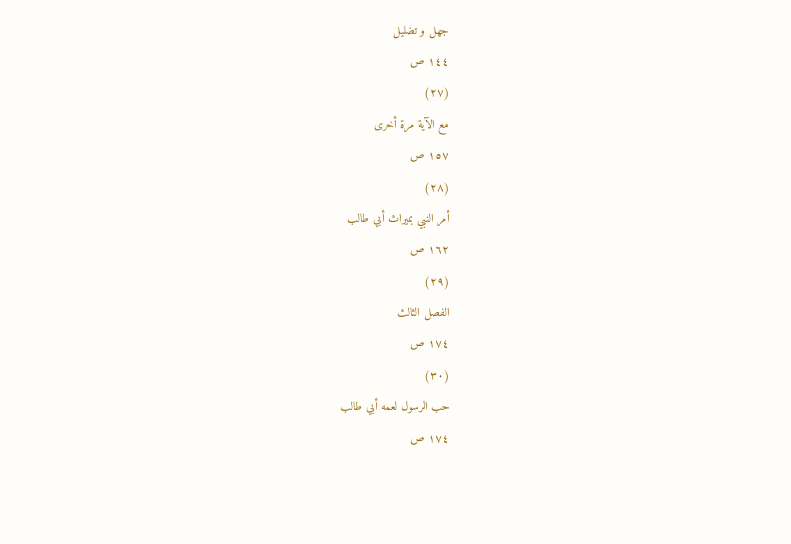جهل و تضليل
١٤٤ ص
(٢٧)
مع الآية مرة أخرى
١٥٧ ص
(٢٨)
أمر النبي بميراث أبي طالب
١٦٢ ص
(٢٩)
الفصل الثالث
١٧٤ ص
(٣٠)
حب الرسول لعمه أبي طالب
١٧٤ ص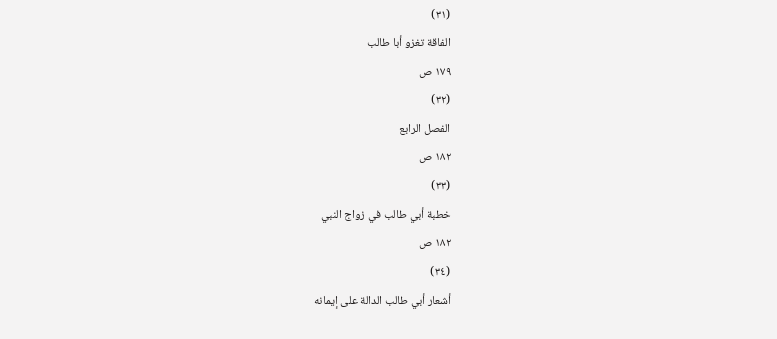(٣١)
الفاقة تغزو أبا طالب
١٧٩ ص
(٣٢)
الفصل الرابع
١٨٢ ص
(٣٣)
خطبة أبي طالب في زواج النبي
١٨٢ ص
(٣٤)
أشعار أبي طالب الدالة على إيمانه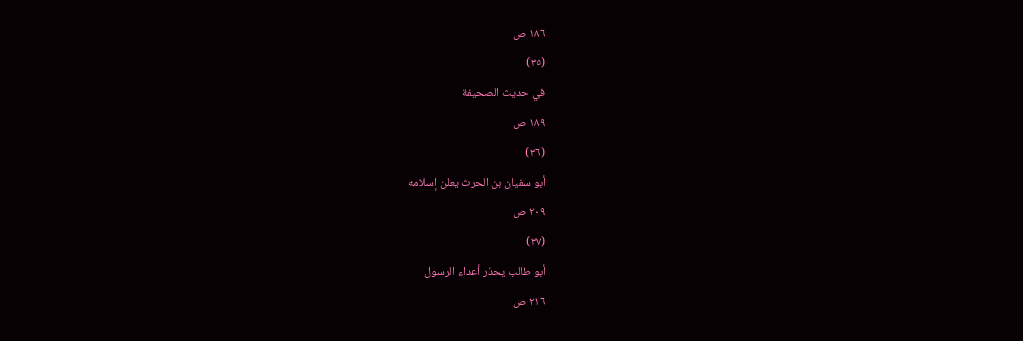١٨٦ ص
(٣٥)
في حديث الصحيفة
١٨٩ ص
(٣٦)
أبو سفيان بن الحرث يعلن إسلامه
٢٠٩ ص
(٣٧)
أبو طالب يحذر أعداء الرسول
٢١٦ ص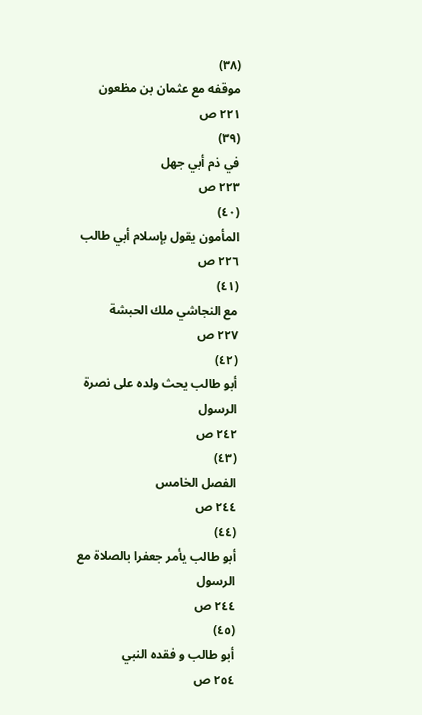(٣٨)
موقفه مع عثمان بن مظعون
٢٢١ ص
(٣٩)
في ذم أبي جهل
٢٢٣ ص
(٤٠)
المأمون يقول بإسلام أبي طالب
٢٢٦ ص
(٤١)
مع النجاشي ملك الحبشة
٢٢٧ ص
(٤٢)
أبو طالب يحث ولده على نصرة الرسول
٢٤٢ ص
(٤٣)
الفصل الخامس
٢٤٤ ص
(٤٤)
أبو طالب يأمر جعفرا بالصلاة مع الرسول
٢٤٤ ص
(٤٥)
أبو طالب و فقده النبي
٢٥٤ ص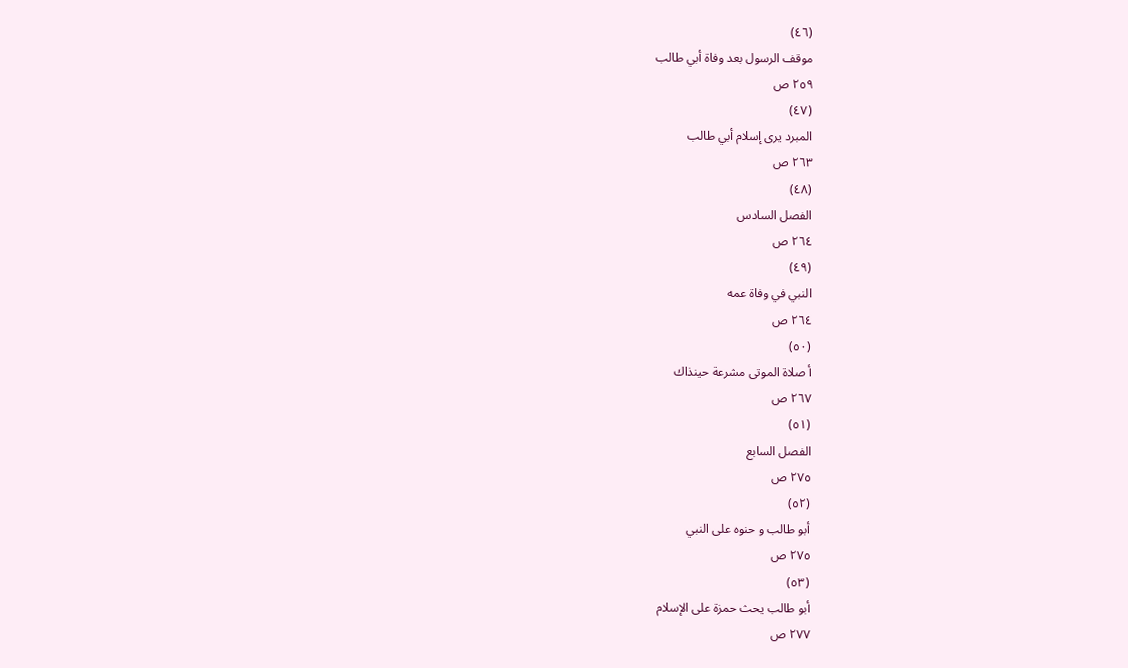(٤٦)
موقف الرسول بعد وفاة أبي طالب
٢٥٩ ص
(٤٧)
المبرد يرى إسلام أبي طالب
٢٦٣ ص
(٤٨)
الفصل السادس
٢٦٤ ص
(٤٩)
النبي في وفاة عمه
٢٦٤ ص
(٥٠)
أ صلاة الموتى مشرعة حينذاك
٢٦٧ ص
(٥١)
الفصل السابع
٢٧٥ ص
(٥٢)
أبو طالب و حنوه على النبي
٢٧٥ ص
(٥٣)
أبو طالب يحث حمزة على الإسلام
٢٧٧ ص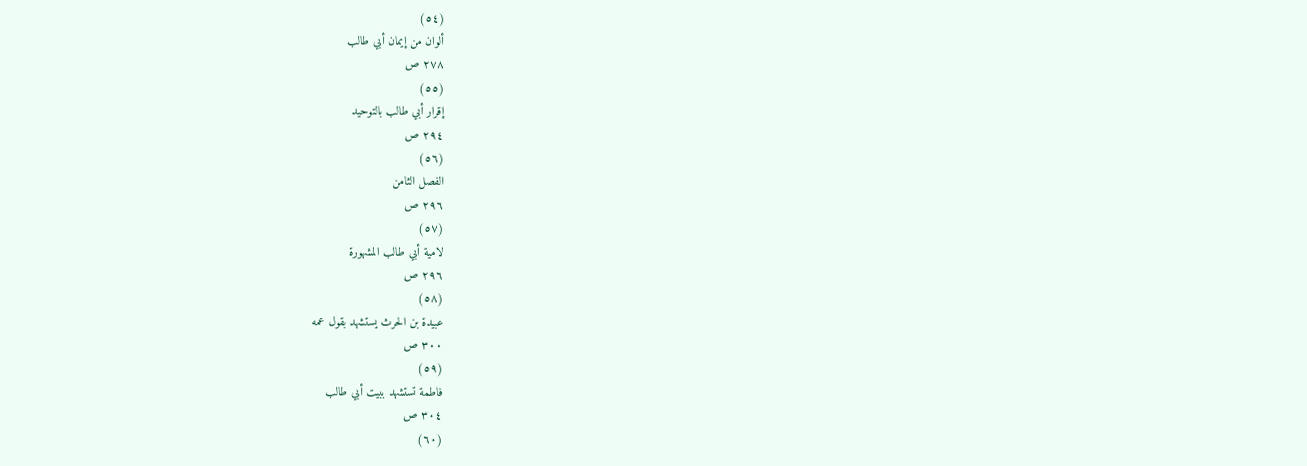(٥٤)
ألوان من إيمان أبي طالب
٢٧٨ ص
(٥٥)
إقرار أبي طالب بالتوحيد
٢٩٤ ص
(٥٦)
الفصل الثامن
٢٩٦ ص
(٥٧)
لامية أبي طالب المشهورة
٢٩٦ ص
(٥٨)
عبيدة بن الحرث يستشهد بقول عمه
٣٠٠ ص
(٥٩)
فاطمة تستشهد ببيت أبي طالب
٣٠٤ ص
(٦٠)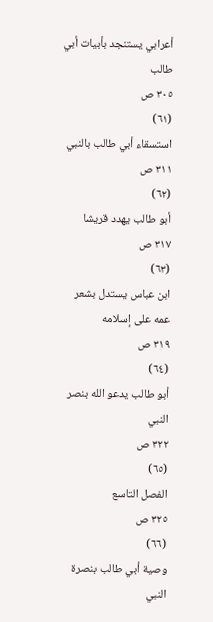أعرابي يستنجد بأبيات أبي طالب
٣٠٥ ص
(٦١)
استسقاء أبي طالب بالنبي
٣١١ ص
(٦٢)
أبو طالب يهدد قريشا
٣١٧ ص
(٦٣)
ابن عباس يستدل بشعر عمه على إسلامه
٣١٩ ص
(٦٤)
أبو طالب يدعو الله بنصر النبي
٣٢٢ ص
(٦٥)
الفصل التاسع
٣٢٥ ص
(٦٦)
وصية أبي طالب بنصرة النبي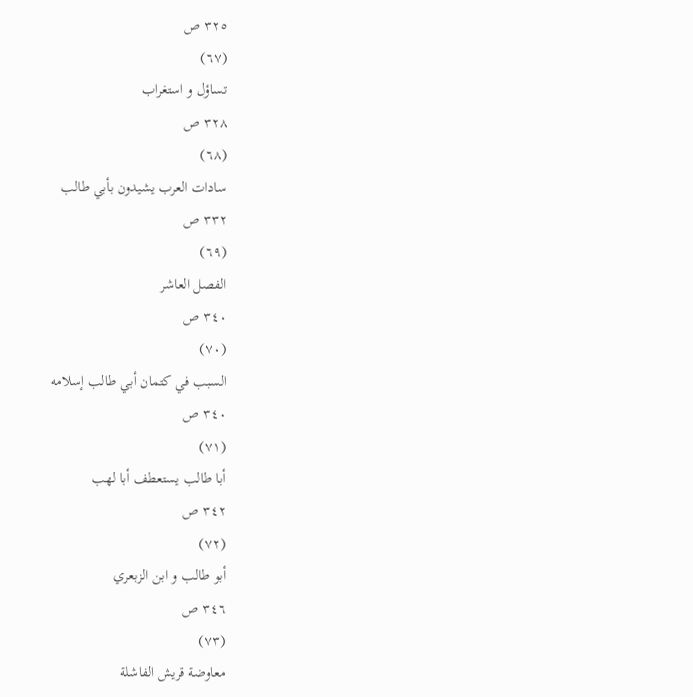٣٢٥ ص
(٦٧)
تساؤل و استغراب
٣٢٨ ص
(٦٨)
سادات العرب يشيدون بأبي طالب
٣٣٢ ص
(٦٩)
الفصل العاشر
٣٤٠ ص
(٧٠)
السبب في كتمان أبي طالب إسلامه
٣٤٠ ص
(٧١)
أبا طالب يستعطف أبا لهب
٣٤٢ ص
(٧٢)
أبو طالب و ابن الزبعري
٣٤٦ ص
(٧٣)
معاوضة قريش الفاشلة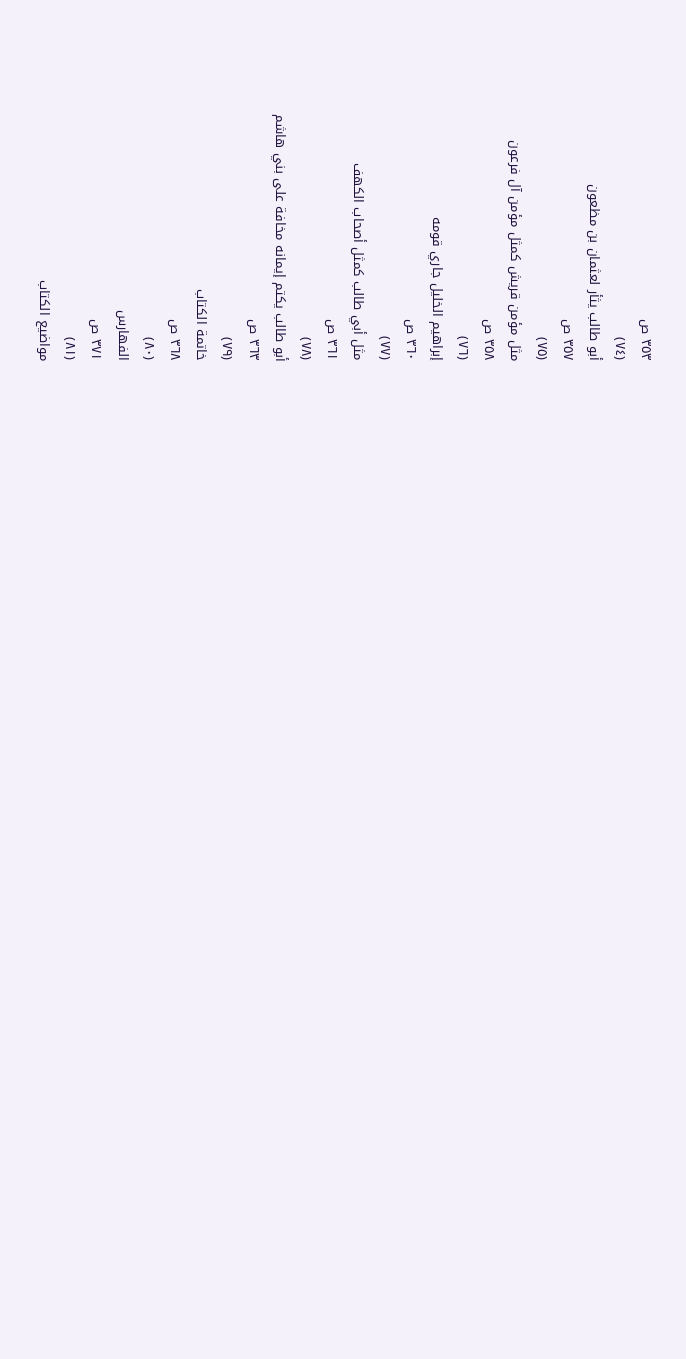٣٥٣ ص
(٧٤)
أبو طالب يثأر لعثمان بن مظعون
٣٥٧ ص
(٧٥)
مثل مؤمن قريش كمثل مؤمن آل فرعون
٣٥٨ ص
(٧٦)
إبراهيم الخليل جاري قومه
٣٦٠ ص
(٧٧)
مثل أبي طالب كمثل أصحاب الكهف
٣٦١ ص
(٧٨)
أبو طالب يكتم إيمانه مخافة على بني هاشم
٣٦٣ ص
(٧٩)
خاتمة الكتاب
٣٦٨ ص
(٨٠)
الفهارس
٣٧١ ص
(٨١)
مواضيع الكتاب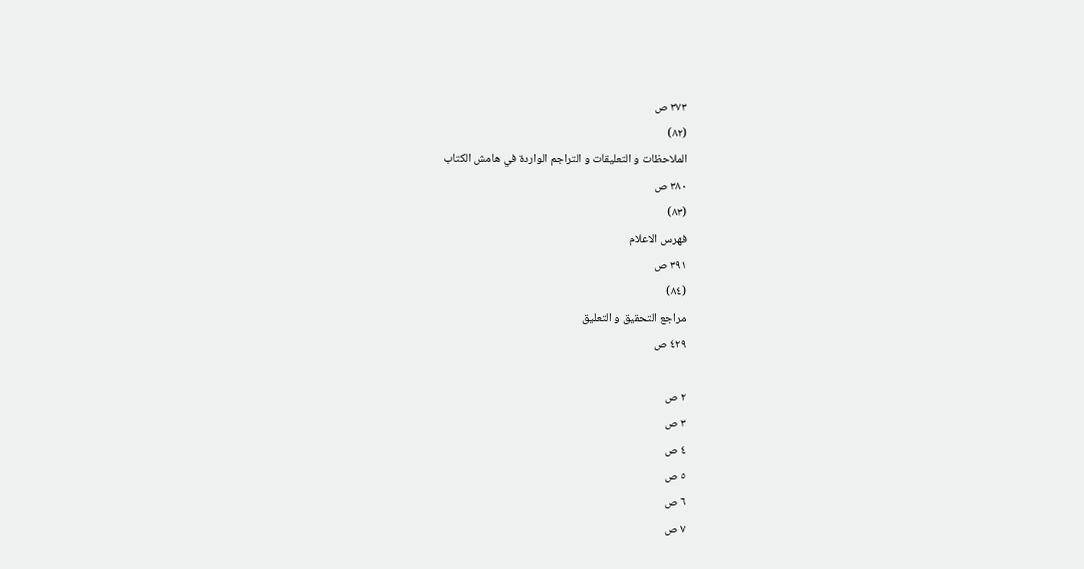٣٧٣ ص
(٨٢)
الملاحظات و التعليقات و التراجم الواردة في هامش الكتاب
٣٨٠ ص
(٨٣)
فهرس الاعلام
٣٩١ ص
(٨٤)
مراجع التحقيق و التعليق
٤٢٩ ص

٢ ص
٣ ص
٤ ص
٥ ص
٦ ص
٧ ص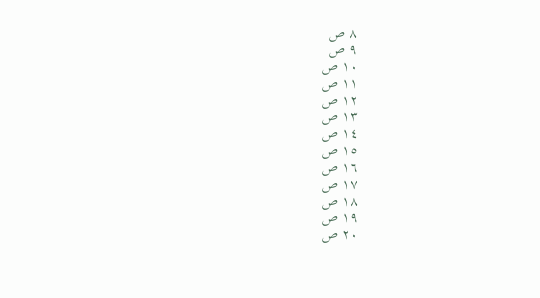٨ ص
٩ ص
١٠ ص
١١ ص
١٢ ص
١٣ ص
١٤ ص
١٥ ص
١٦ ص
١٧ ص
١٨ ص
١٩ ص
٢٠ ص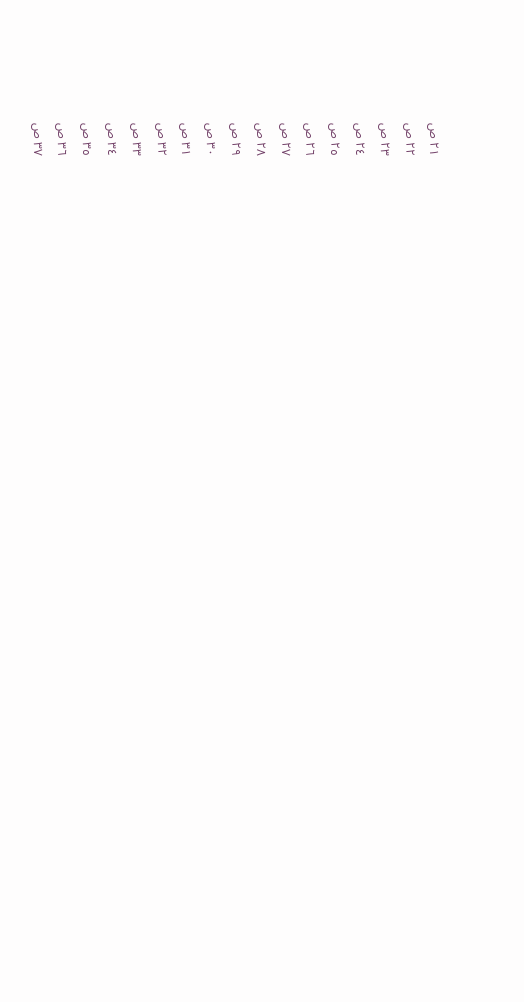٢١ ص
٢٢ ص
٢٣ ص
٢٤ ص
٢٥ ص
٢٦ ص
٢٧ ص
٢٨ ص
٢٩ ص
٣٠ ص
٣١ ص
٣٢ ص
٣٣ ص
٣٤ ص
٣٥ ص
٣٦ ص
٣٧ ص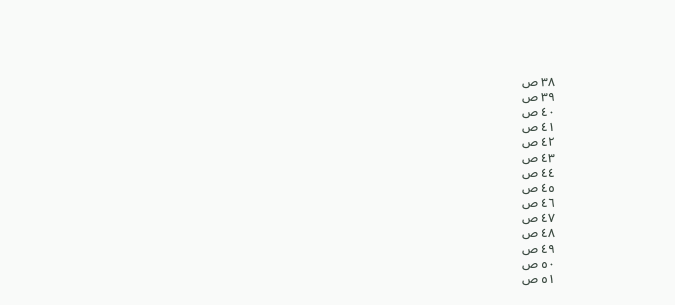٣٨ ص
٣٩ ص
٤٠ ص
٤١ ص
٤٢ ص
٤٣ ص
٤٤ ص
٤٥ ص
٤٦ ص
٤٧ ص
٤٨ ص
٤٩ ص
٥٠ ص
٥١ ص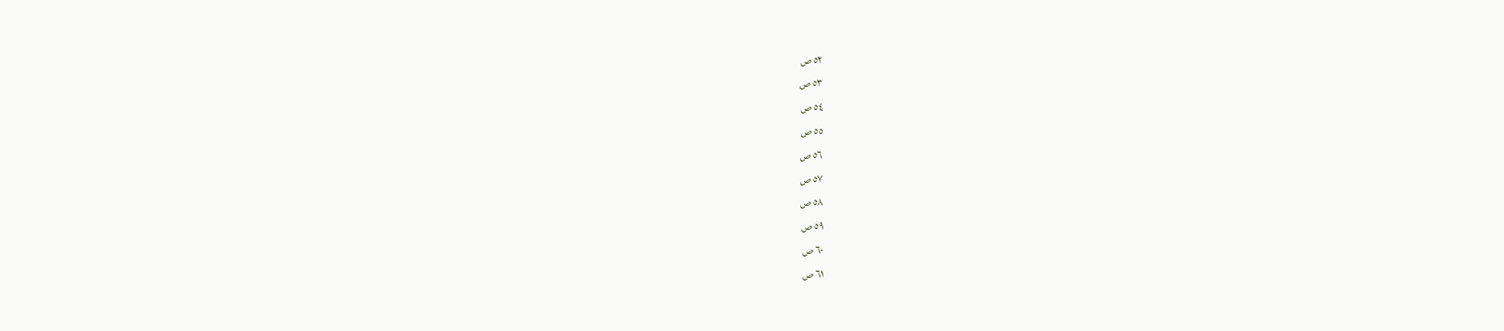٥٢ ص
٥٣ ص
٥٤ ص
٥٥ ص
٥٦ ص
٥٧ ص
٥٨ ص
٥٩ ص
٦٠ ص
٦١ ص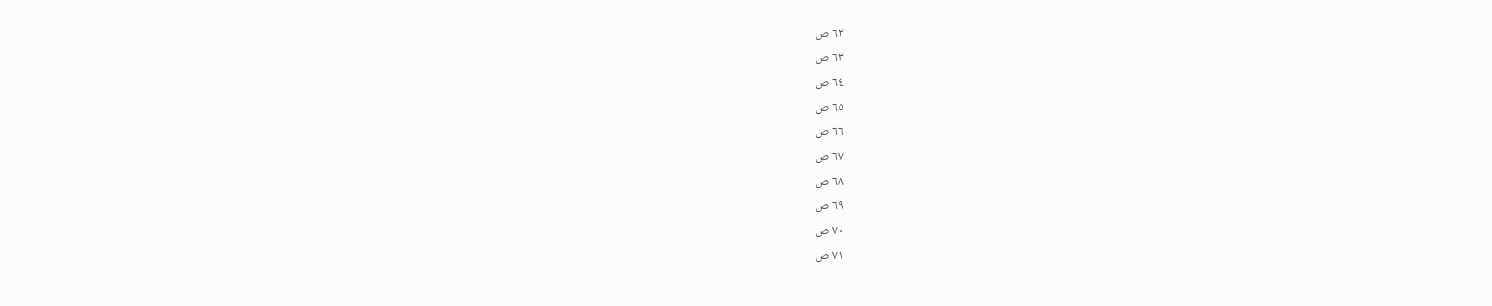٦٢ ص
٦٣ ص
٦٤ ص
٦٥ ص
٦٦ ص
٦٧ ص
٦٨ ص
٦٩ ص
٧٠ ص
٧١ ص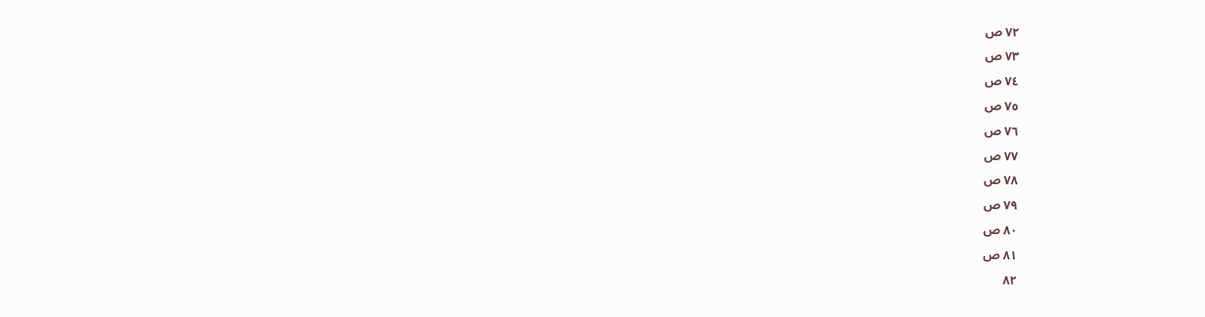٧٢ ص
٧٣ ص
٧٤ ص
٧٥ ص
٧٦ ص
٧٧ ص
٧٨ ص
٧٩ ص
٨٠ ص
٨١ ص
٨٢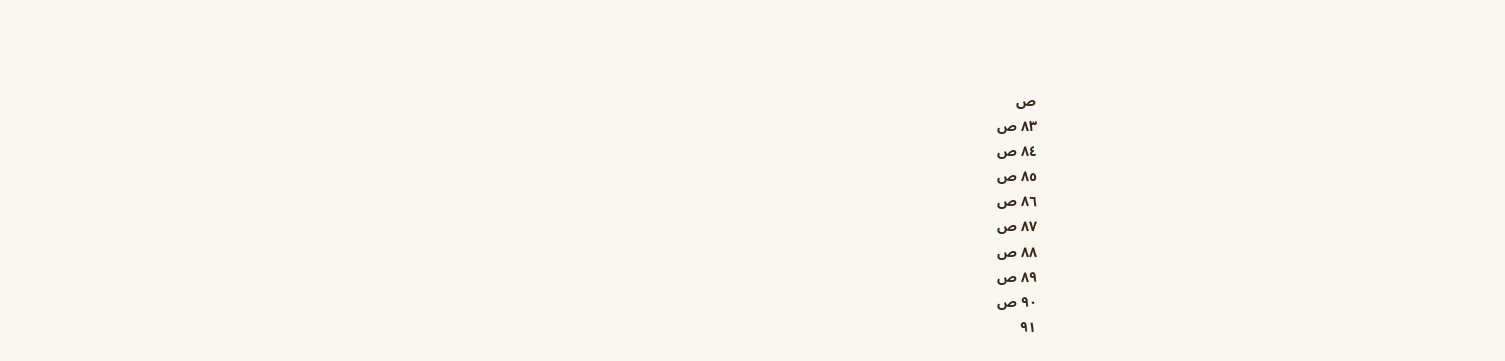ص
٨٣ ص
٨٤ ص
٨٥ ص
٨٦ ص
٨٧ ص
٨٨ ص
٨٩ ص
٩٠ ص
٩١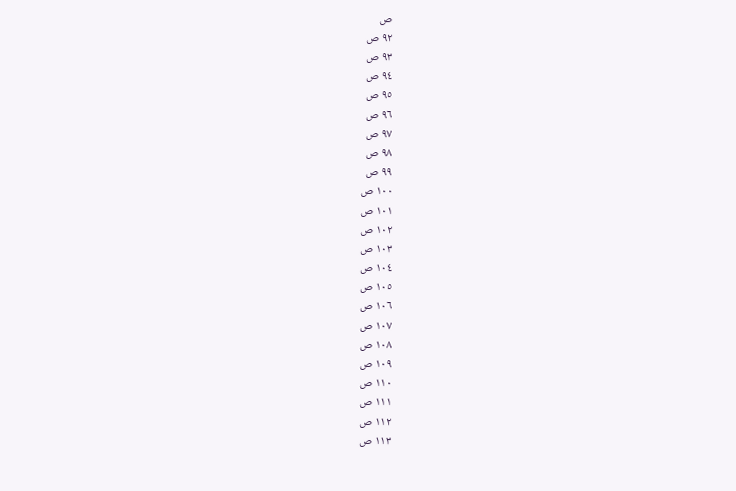ص
٩٢ ص
٩٣ ص
٩٤ ص
٩٥ ص
٩٦ ص
٩٧ ص
٩٨ ص
٩٩ ص
١٠٠ ص
١٠١ ص
١٠٢ ص
١٠٣ ص
١٠٤ ص
١٠٥ ص
١٠٦ ص
١٠٧ ص
١٠٨ ص
١٠٩ ص
١١٠ ص
١١١ ص
١١٢ ص
١١٣ ص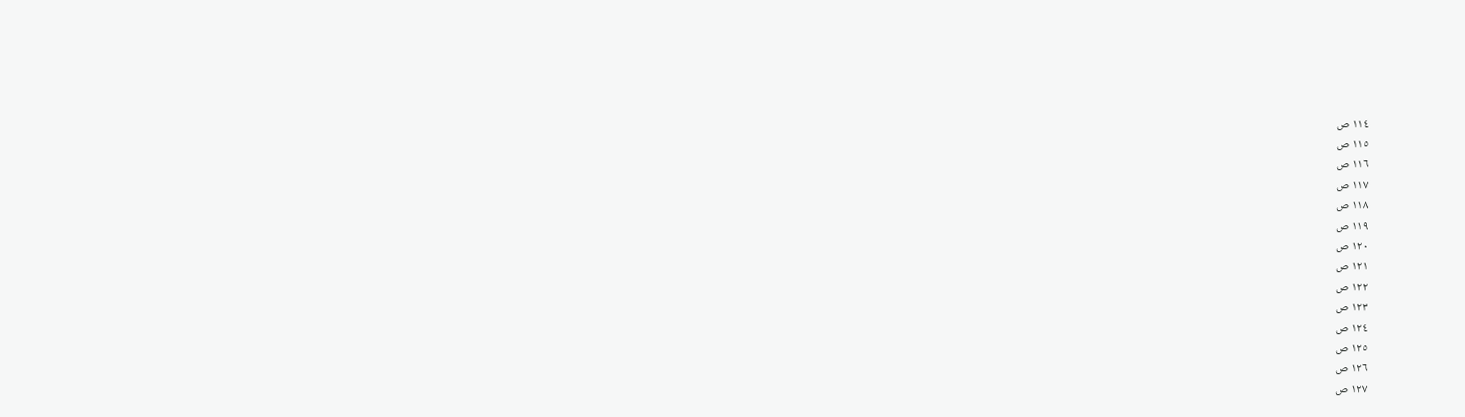١١٤ ص
١١٥ ص
١١٦ ص
١١٧ ص
١١٨ ص
١١٩ ص
١٢٠ ص
١٢١ ص
١٢٢ ص
١٢٣ ص
١٢٤ ص
١٢٥ ص
١٢٦ ص
١٢٧ ص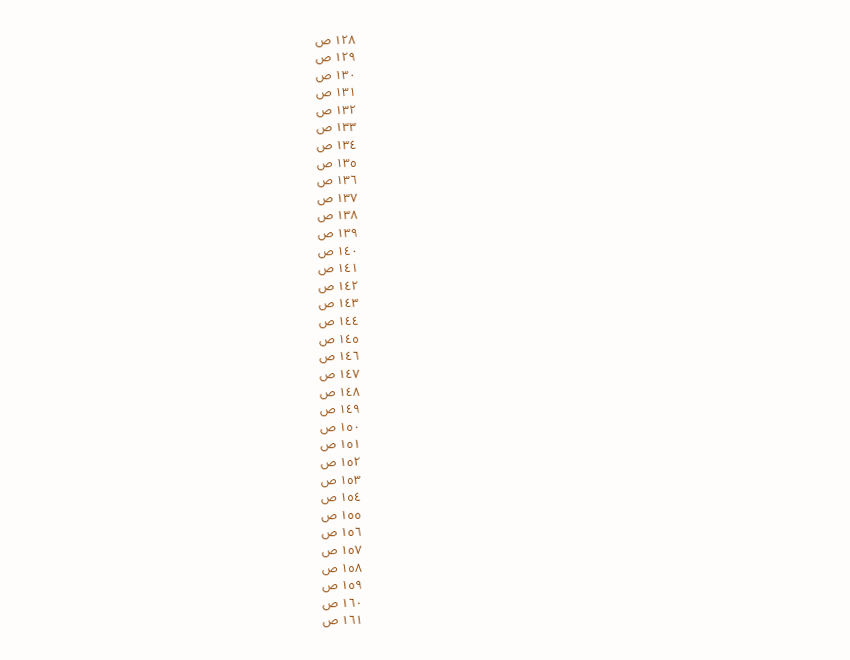١٢٨ ص
١٢٩ ص
١٣٠ ص
١٣١ ص
١٣٢ ص
١٣٣ ص
١٣٤ ص
١٣٥ ص
١٣٦ ص
١٣٧ ص
١٣٨ ص
١٣٩ ص
١٤٠ ص
١٤١ ص
١٤٢ ص
١٤٣ ص
١٤٤ ص
١٤٥ ص
١٤٦ ص
١٤٧ ص
١٤٨ ص
١٤٩ ص
١٥٠ ص
١٥١ ص
١٥٢ ص
١٥٣ ص
١٥٤ ص
١٥٥ ص
١٥٦ ص
١٥٧ ص
١٥٨ ص
١٥٩ ص
١٦٠ ص
١٦١ ص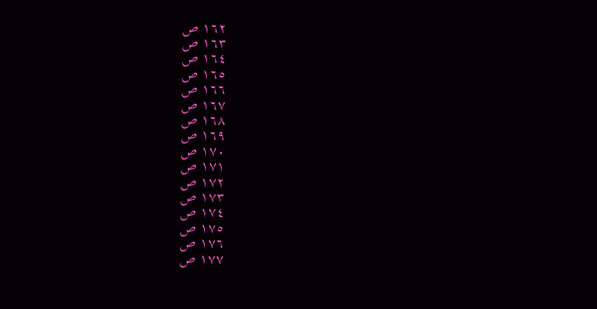١٦٢ ص
١٦٣ ص
١٦٤ ص
١٦٥ ص
١٦٦ ص
١٦٧ ص
١٦٨ ص
١٦٩ ص
١٧٠ ص
١٧١ ص
١٧٢ ص
١٧٣ ص
١٧٤ ص
١٧٥ ص
١٧٦ ص
١٧٧ ص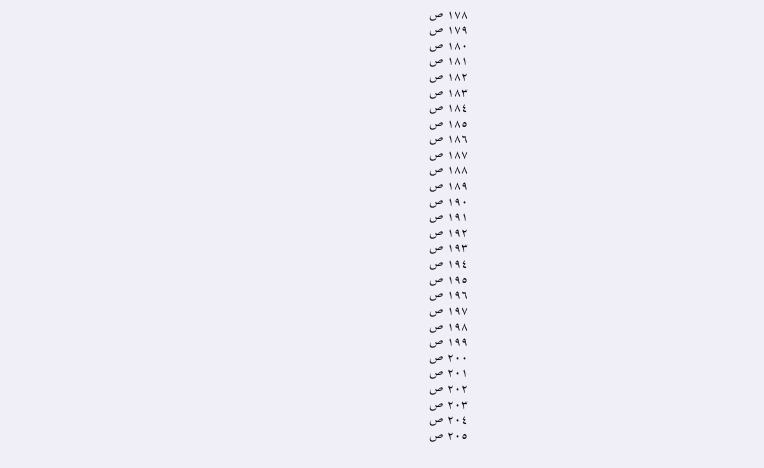١٧٨ ص
١٧٩ ص
١٨٠ ص
١٨١ ص
١٨٢ ص
١٨٣ ص
١٨٤ ص
١٨٥ ص
١٨٦ ص
١٨٧ ص
١٨٨ ص
١٨٩ ص
١٩٠ ص
١٩١ ص
١٩٢ ص
١٩٣ ص
١٩٤ ص
١٩٥ ص
١٩٦ ص
١٩٧ ص
١٩٨ ص
١٩٩ ص
٢٠٠ ص
٢٠١ ص
٢٠٢ ص
٢٠٣ ص
٢٠٤ ص
٢٠٥ ص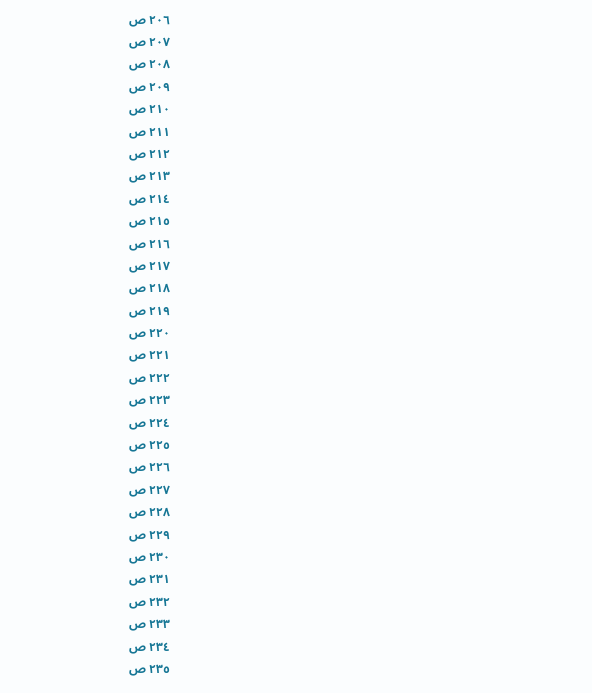٢٠٦ ص
٢٠٧ ص
٢٠٨ ص
٢٠٩ ص
٢١٠ ص
٢١١ ص
٢١٢ ص
٢١٣ ص
٢١٤ ص
٢١٥ ص
٢١٦ ص
٢١٧ ص
٢١٨ ص
٢١٩ ص
٢٢٠ ص
٢٢١ ص
٢٢٢ ص
٢٢٣ ص
٢٢٤ ص
٢٢٥ ص
٢٢٦ ص
٢٢٧ ص
٢٢٨ ص
٢٢٩ ص
٢٣٠ ص
٢٣١ ص
٢٣٢ ص
٢٣٣ ص
٢٣٤ ص
٢٣٥ ص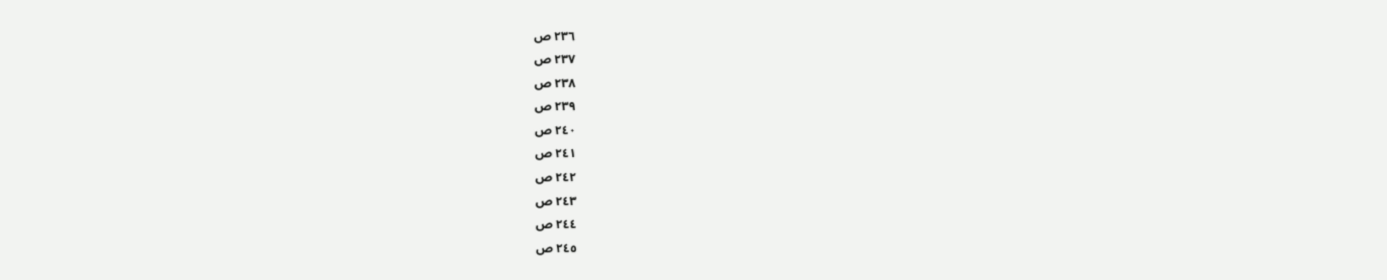٢٣٦ ص
٢٣٧ ص
٢٣٨ ص
٢٣٩ ص
٢٤٠ ص
٢٤١ ص
٢٤٢ ص
٢٤٣ ص
٢٤٤ ص
٢٤٥ ص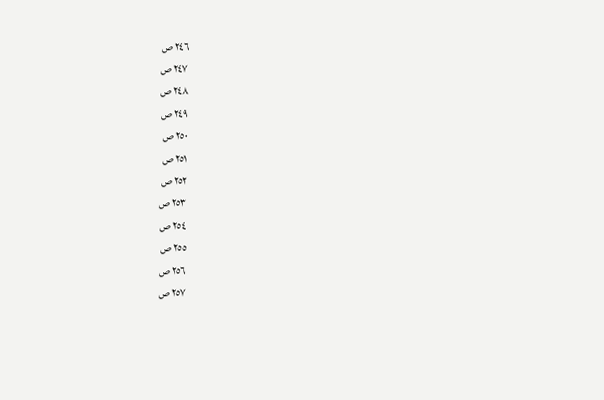٢٤٦ ص
٢٤٧ ص
٢٤٨ ص
٢٤٩ ص
٢٥٠ ص
٢٥١ ص
٢٥٢ ص
٢٥٣ ص
٢٥٤ ص
٢٥٥ ص
٢٥٦ ص
٢٥٧ ص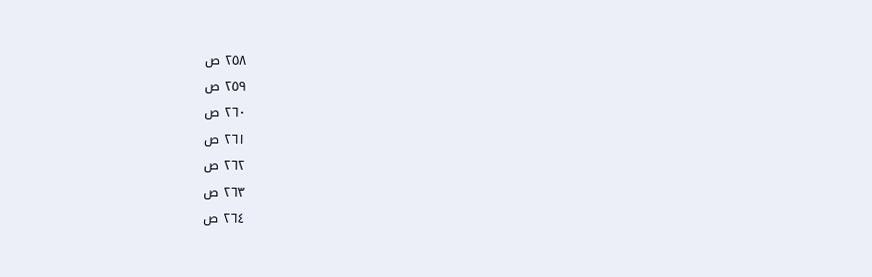٢٥٨ ص
٢٥٩ ص
٢٦٠ ص
٢٦١ ص
٢٦٢ ص
٢٦٣ ص
٢٦٤ ص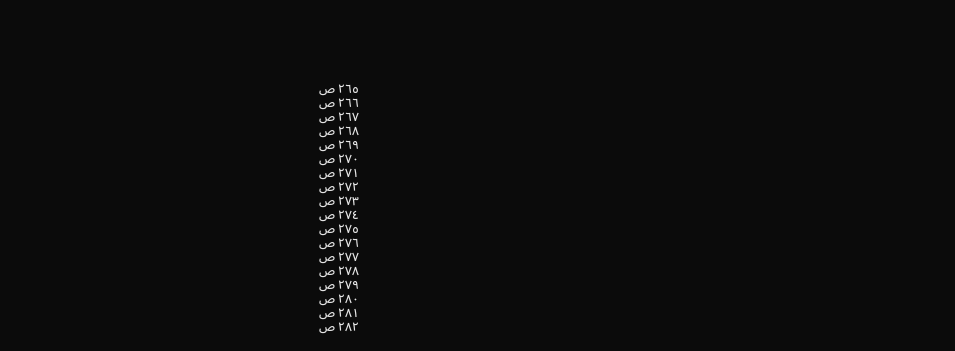٢٦٥ ص
٢٦٦ ص
٢٦٧ ص
٢٦٨ ص
٢٦٩ ص
٢٧٠ ص
٢٧١ ص
٢٧٢ ص
٢٧٣ ص
٢٧٤ ص
٢٧٥ ص
٢٧٦ ص
٢٧٧ ص
٢٧٨ ص
٢٧٩ ص
٢٨٠ ص
٢٨١ ص
٢٨٢ ص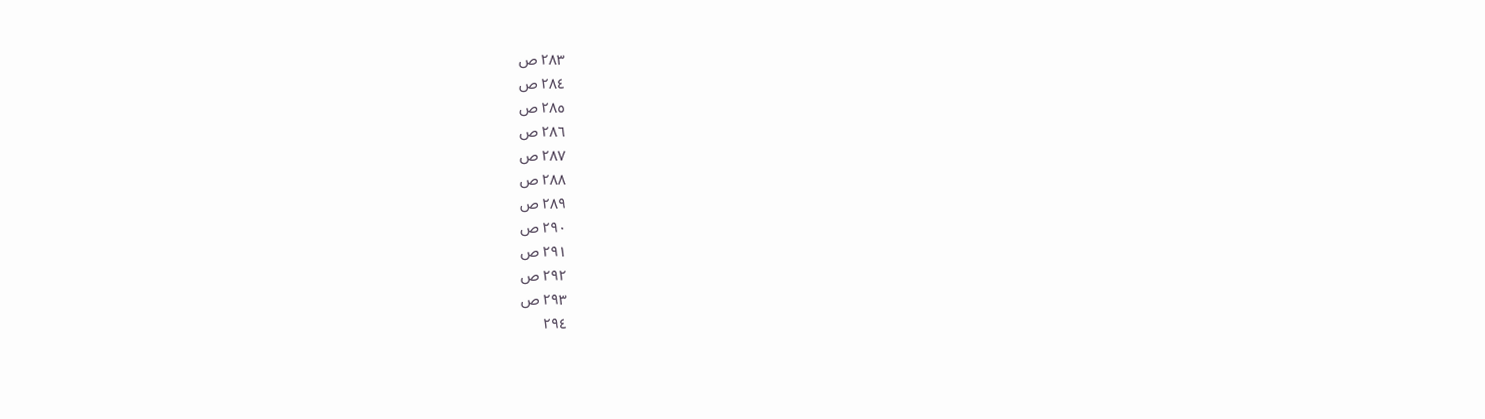٢٨٣ ص
٢٨٤ ص
٢٨٥ ص
٢٨٦ ص
٢٨٧ ص
٢٨٨ ص
٢٨٩ ص
٢٩٠ ص
٢٩١ ص
٢٩٢ ص
٢٩٣ ص
٢٩٤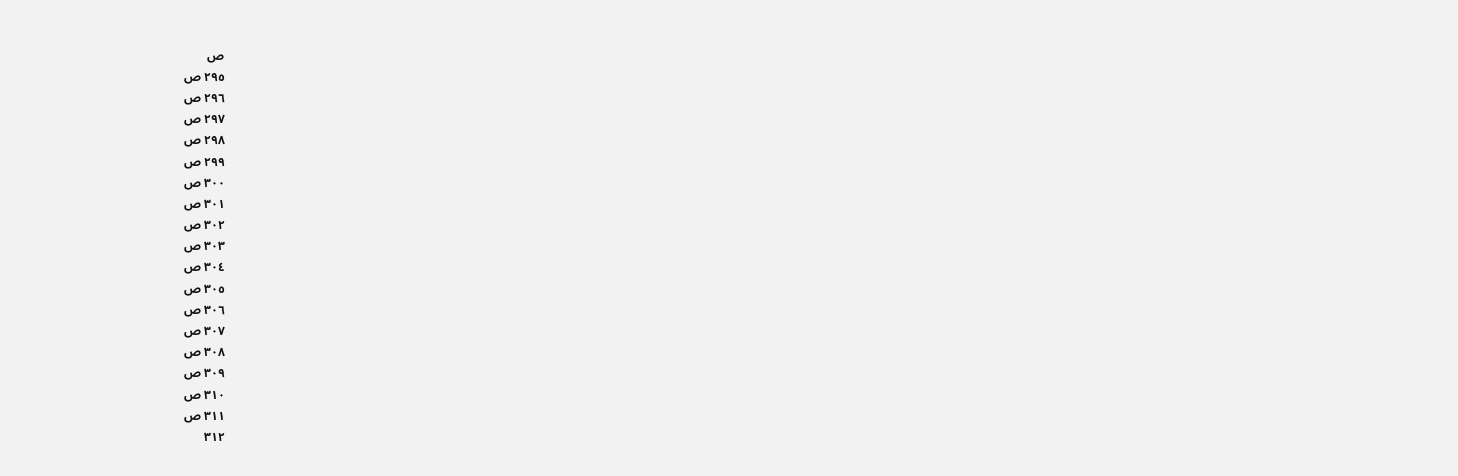ص
٢٩٥ ص
٢٩٦ ص
٢٩٧ ص
٢٩٨ ص
٢٩٩ ص
٣٠٠ ص
٣٠١ ص
٣٠٢ ص
٣٠٣ ص
٣٠٤ ص
٣٠٥ ص
٣٠٦ ص
٣٠٧ ص
٣٠٨ ص
٣٠٩ ص
٣١٠ ص
٣١١ ص
٣١٢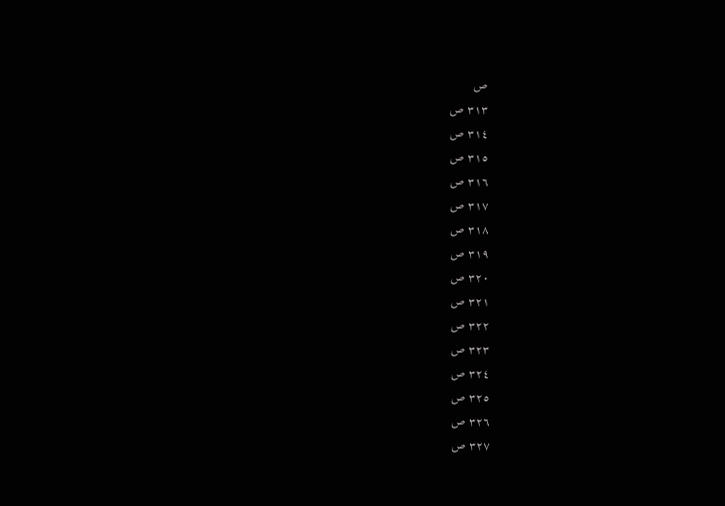ص
٣١٣ ص
٣١٤ ص
٣١٥ ص
٣١٦ ص
٣١٧ ص
٣١٨ ص
٣١٩ ص
٣٢٠ ص
٣٢١ ص
٣٢٢ ص
٣٢٣ ص
٣٢٤ ص
٣٢٥ ص
٣٢٦ ص
٣٢٧ ص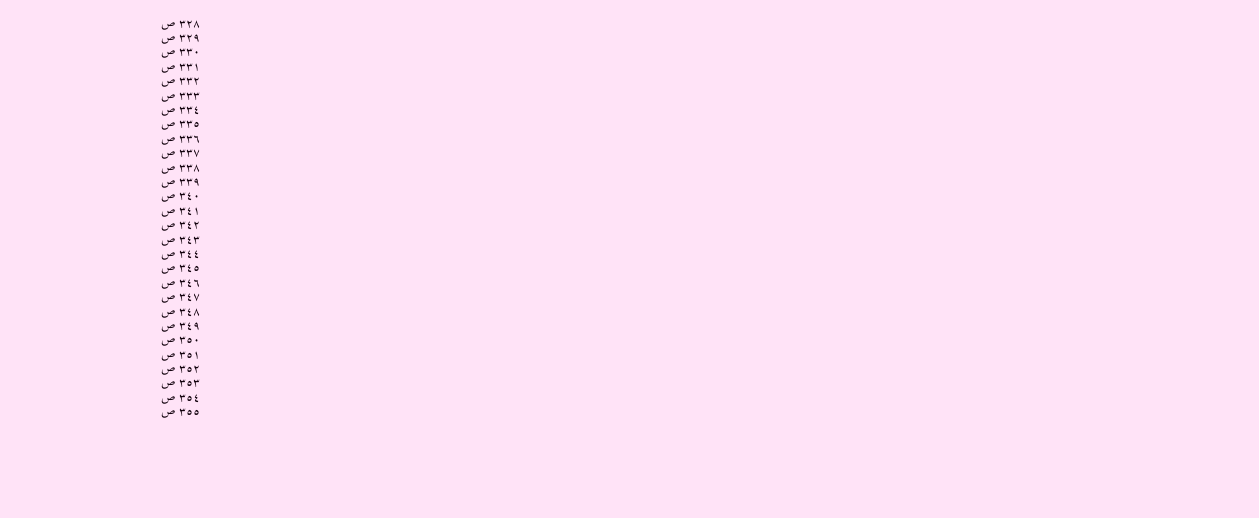٣٢٨ ص
٣٢٩ ص
٣٣٠ ص
٣٣١ ص
٣٣٢ ص
٣٣٣ ص
٣٣٤ ص
٣٣٥ ص
٣٣٦ ص
٣٣٧ ص
٣٣٨ ص
٣٣٩ ص
٣٤٠ ص
٣٤١ ص
٣٤٢ ص
٣٤٣ ص
٣٤٤ ص
٣٤٥ ص
٣٤٦ ص
٣٤٧ ص
٣٤٨ ص
٣٤٩ ص
٣٥٠ ص
٣٥١ ص
٣٥٢ ص
٣٥٣ ص
٣٥٤ ص
٣٥٥ ص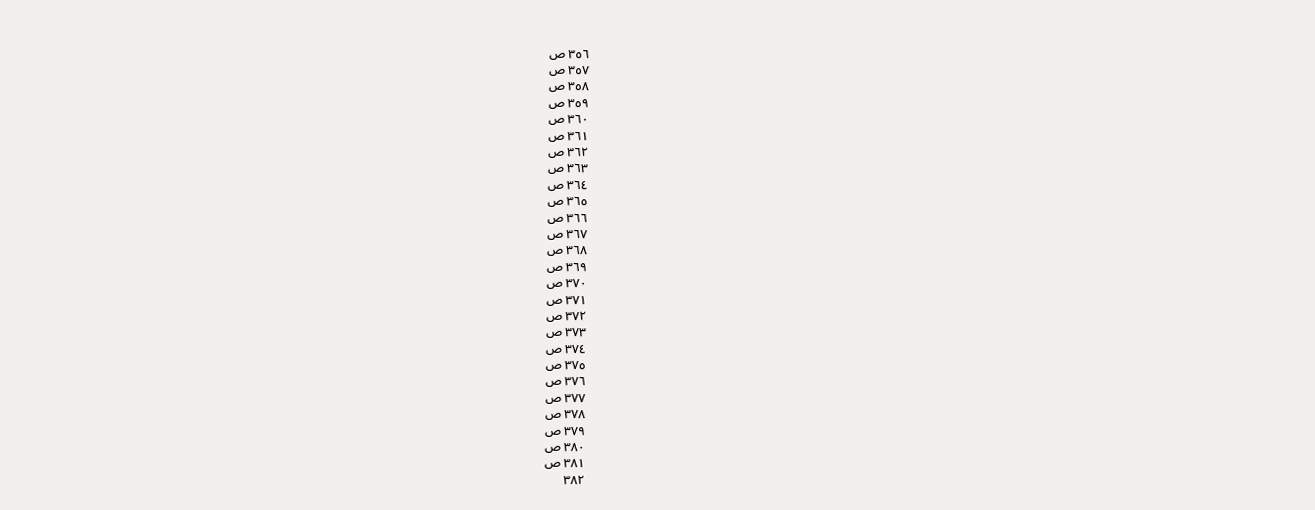٣٥٦ ص
٣٥٧ ص
٣٥٨ ص
٣٥٩ ص
٣٦٠ ص
٣٦١ ص
٣٦٢ ص
٣٦٣ ص
٣٦٤ ص
٣٦٥ ص
٣٦٦ ص
٣٦٧ ص
٣٦٨ ص
٣٦٩ ص
٣٧٠ ص
٣٧١ ص
٣٧٢ ص
٣٧٣ ص
٣٧٤ ص
٣٧٥ ص
٣٧٦ ص
٣٧٧ ص
٣٧٨ ص
٣٧٩ ص
٣٨٠ ص
٣٨١ ص
٣٨٢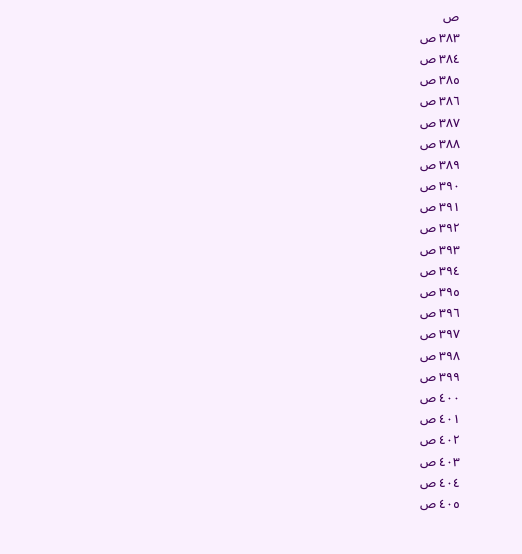ص
٣٨٣ ص
٣٨٤ ص
٣٨٥ ص
٣٨٦ ص
٣٨٧ ص
٣٨٨ ص
٣٨٩ ص
٣٩٠ ص
٣٩١ ص
٣٩٢ ص
٣٩٣ ص
٣٩٤ ص
٣٩٥ ص
٣٩٦ ص
٣٩٧ ص
٣٩٨ ص
٣٩٩ ص
٤٠٠ ص
٤٠١ ص
٤٠٢ ص
٤٠٣ ص
٤٠٤ ص
٤٠٥ ص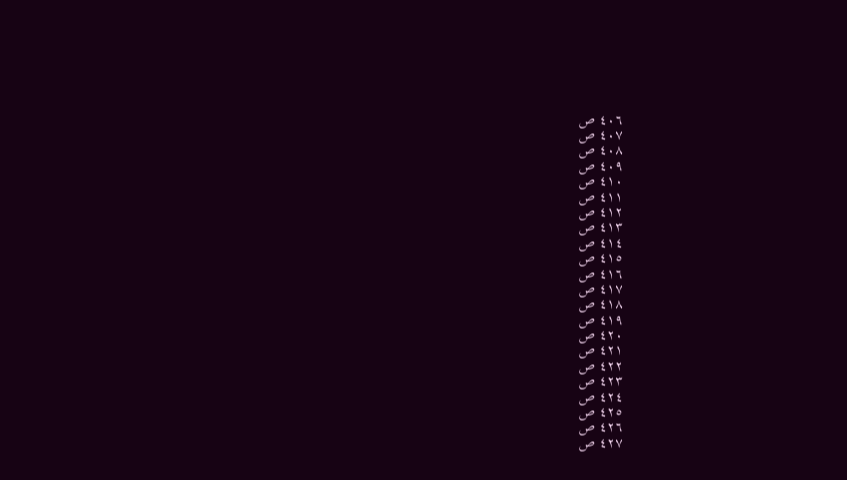٤٠٦ ص
٤٠٧ ص
٤٠٨ ص
٤٠٩ ص
٤١٠ ص
٤١١ ص
٤١٢ ص
٤١٣ ص
٤١٤ ص
٤١٥ ص
٤١٦ ص
٤١٧ ص
٤١٨ ص
٤١٩ ص
٤٢٠ ص
٤٢١ ص
٤٢٢ ص
٤٢٣ ص
٤٢٤ ص
٤٢٥ ص
٤٢٦ ص
٤٢٧ ص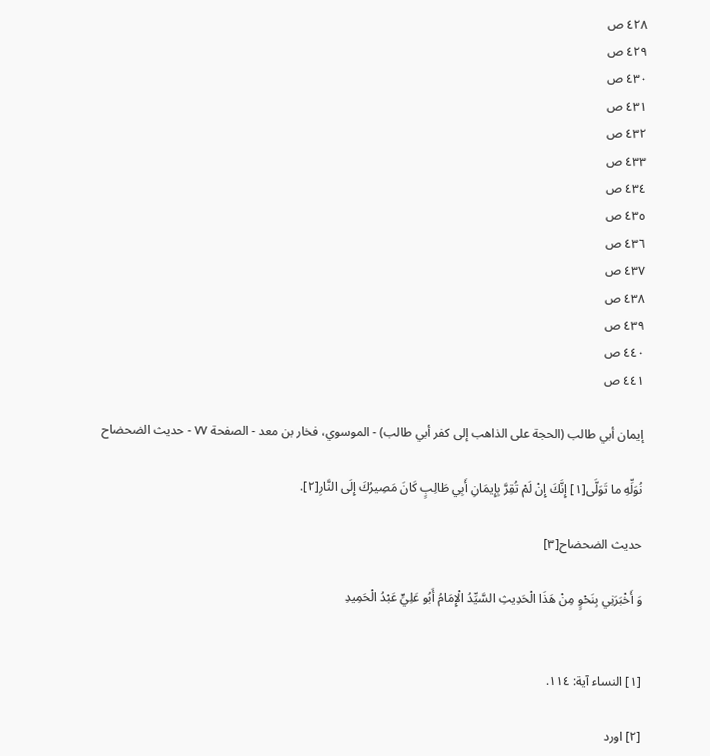٤٢٨ ص
٤٢٩ ص
٤٣٠ ص
٤٣١ ص
٤٣٢ ص
٤٣٣ ص
٤٣٤ ص
٤٣٥ ص
٤٣٦ ص
٤٣٧ ص
٤٣٨ ص
٤٣٩ ص
٤٤٠ ص
٤٤١ ص

إيمان أبي طالب (الحجة على الذاهب إلى كفر أبي طالب) - الموسوي، فخار بن معد - الصفحة ٧٧ - حديث الضحضاح

نُوَلِّهِ ما تَوَلَّى‌[١] إِنَّكَ إِنْ لَمْ تُقِرَّ بِإِيمَانِ أَبِي طَالِبٍ كَانَ مَصِيرُكَ إِلَى النَّارِ[٢].

حديث الضحضاح‌[٣]

وَ أَخْبَرَنِي بِنَحْوٍ مِنْ هَذَا الْحَدِيثِ السَّيِّدُ الْإِمَامُ أَبُو عَلِيٍّ عَبْدُ الْحَمِيدِ


[١] النساء آية: ١١٤.

[٢] اورد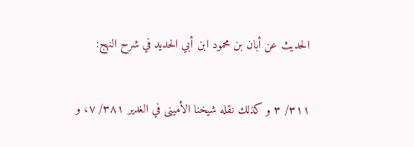الحديث عن أبان بن محمود ابن أبي الحديد في شرح النهج:

٣١١/ ٣ و كذلك نقله شيخنا الأمينى في الغدير ٣٨١/ ٧، و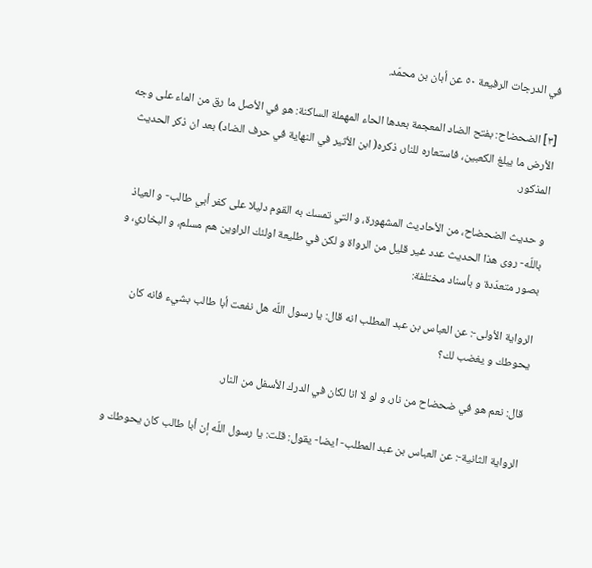في الدرجات الرفيعة ٥٠ عن أبان بن محمّد.

[٣] الضحضاح: بفتح الضاد المعجمة بعدها الحاء المهملة الساكنة: هو في الأصل ما رق من الماء على وجه الأرض ما يبلغ الكعبين، فاستعاره للنار، ذكره( ابن الأثير في النهاية في حرف الضاد) بعد ان ذكر الحديث المذكور.

و حديث الضحضاح، من الأحاديث المشهورة، و التي تمسك به القوم دليلا على كفر أبي طالب- و العياذ باللّه- روى هذا الحديث عدد غير قليل من الرواة و لكن في طليعة اولئك الراوين هم مسلم، و البخاري، و بصور متعدّدة و بأسناد مختلفة:

الرواية الأولى-: عن العباس بن عبد المطلب انه قال: يا رسول اللّه هل نفعت أبا طالب بشي‌ء فانه كان يحوطك و يغضب لك؟

قال: نعم هو في ضحضاح من نار، و لو لا انا لكان في الدرك الأسفل من النار.

الرواية الثانية-: عن العباس بن عبد المطلب- ايضا- يقول: قلت: يا رسول اللّه إن أبا طالب كان يحوطك و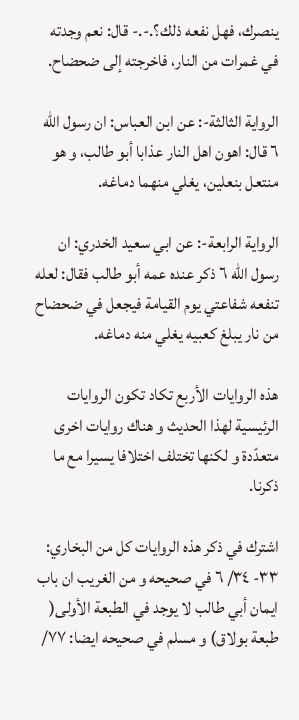ينصرك، فهل نفعه ذلك؟.-.- قال: نعم وجدته في غمرات من النار، فاخرجته إلى ضحضاح.

الرواية الثالثة-: عن ابن العباس: ان رسول اللّه ٦ قال: اهون اهل النار عذابا أبو طالب، و هو منتعل بنعلين، يغلي منهما دماغه.

الرواية الرابعة-: عن ابي سعيد الخدري: ان رسول اللّه ٦ ذكر عنده عمه أبو طالب فقال: لعله تنفعه شفاعتي يوم القيامة فيجعل في ضحضاح من نار يبلغ كعبيه يغلي منه دماغه.

هذه الروايات الأربع تكاد تكون الروايات الرئيسية لهذا الحديث و هناك روايات اخرى متعدّدة و لكنها تختلف اختلافا يسيرا مع ما ذكرنا.

اشترك في ذكر هذه الروايات كل من البخاري: ٣٣- ٣٤/ ٦ في صحيحه و من الغريب ان باب ايمان أبي طالب لا يوجد في الطبعة الأولى( طبعة بولاق) و مسلم في صحيحه ايضا: ٧٧/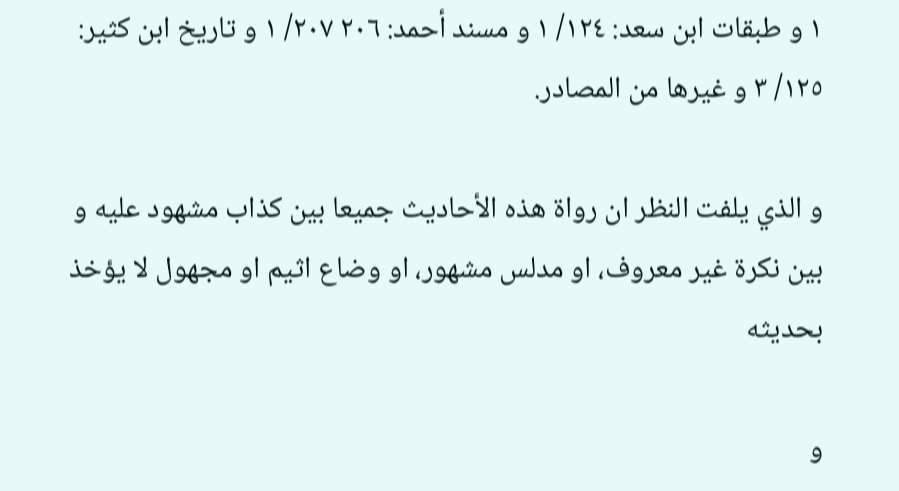١ و طبقات ابن سعد: ١٢٤/ ١ و مسند أحمد: ٢٠٦ ٢٠٧/ ١ و تاريخ ابن كثير: ١٢٥/ ٣ و غيرها من المصادر.

و الذي يلفت النظر ان رواة هذه الأحاديث جميعا بين كذاب مشهود عليه و بين نكرة غير معروف، او مدلس مشهور، او وضاع اثيم او مجهول لا يؤخذ بحديثه

و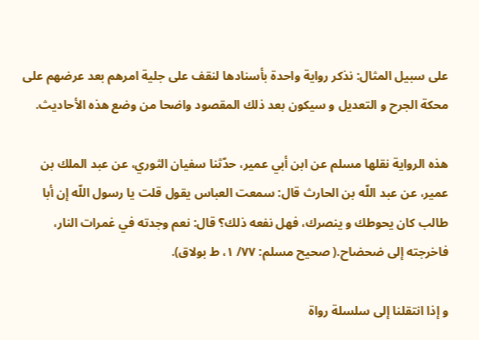على سبيل المثال: نذكر رواية واحدة بأسنادها لنقف على جلية امرهم بعد عرضهم على محكة الجرح و التعديل و سيكون بعد ذلك المقصود واضحا من وضع هذه الأحاديث.

هذه الرواية نقلها مسلم عن ابن أبي عمير، حدّثنا سفيان الثوري، عن عبد الملك بن عمير، عن عبد اللّه بن الحارث قال: سمعت العباس يقول قلت يا رسول اللّه إن أبا طالب كان يحوطك و ينصرك، فهل نفعه ذلك؟ قال: نعم وجدته في غمرات النار، فاخرجته إلى ضحضاح.( صحيح مسلم: ٧٧/ ١، ط بولاق).

و إذا انتقلنا إلى سلسلة رواة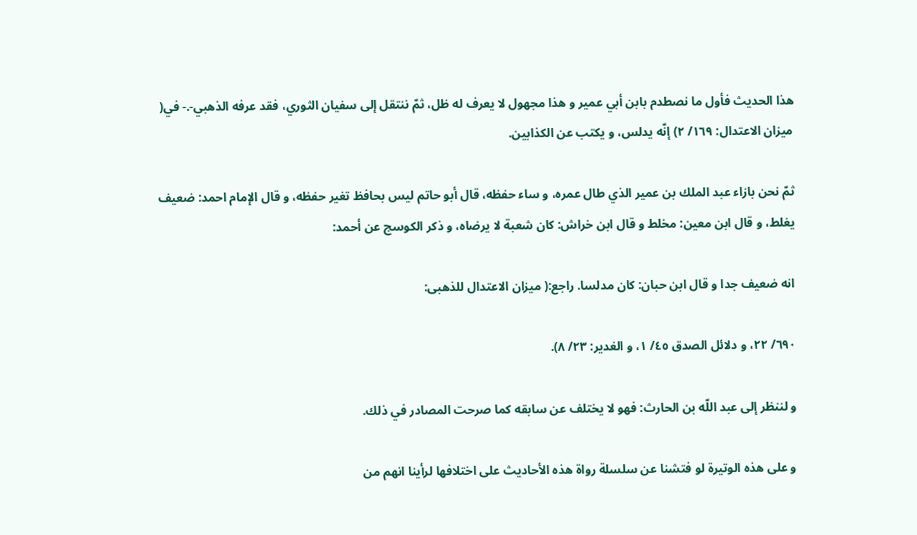هذا الحديث فأول ما نصطدم بابن أبي عمير و هذا مجهول لا يعرف له ظل، ثمّ ننتقل إلى سفيان الثوري، فقد عرفه الذهبي-.- في( ميزان الاعتدال: ١٦٩/ ٢) إنّه يدلس، و يكتب عن الكذابين.

ثمّ نحن بازاء عبد الملك بن عمير الذي طال عمره، و ساء حفظه، قال أبو حاتم ليس بحافظ تغير حفظه، و قال الإمام احمد: ضعيف يغلط، و قال ابن معين: مخلط و قال ابن خراش: كان شعبة لا يرضاه، و ذكر الكوسج عن أحمد:

انه ضعيف جدا و قال ابن حبان: كان مدلسا. راجع:( ميزان الاعتدال للذهبى:

٦٩٠/ ٢٢، و دلائل الصدق ٤٥/ ١، و الغدير: ٢٣/ ٨).

و لننظر إلى عبد اللّه بن الحارث: فهو لا يختلف عن سابقه كما صرحت المصادر في ذلك.

و على هذه الوتيرة لو فتشنا عن سلسلة رواة هذه الأحاديث على اختلافها لرأينا انهم من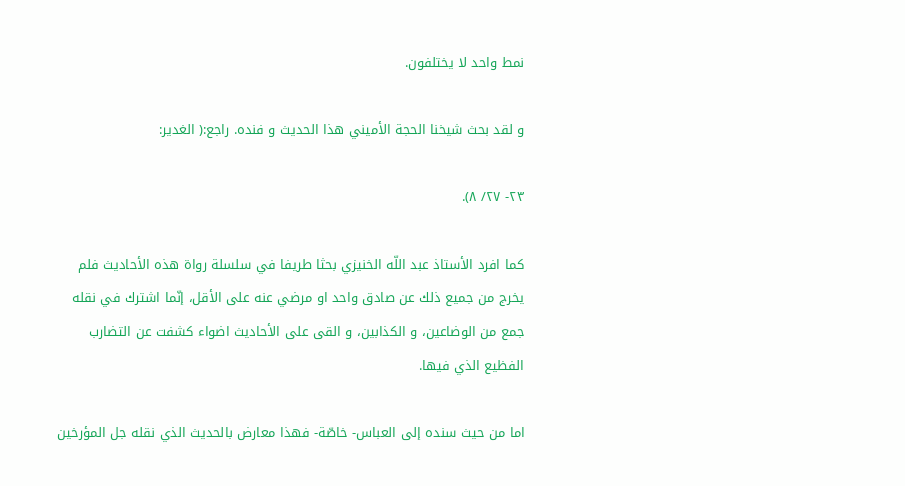نمط واحد لا يختلفون.

و لقد بحث شيخنا الحجة الأميني هذا الحديث و فنده. راجع:( الغدير:

٢٣- ٢٧/ ٨).

كما افرد الأستاذ عبد اللّه الخنيزي بحثا طريفا في سلسلة رواة هذه الأحاديث فلم يخرج من جميع ذلك عن صادق واحد او مرضي عنه على الأقل، إنّما اشترك في نقله جمع من الوضاعين، و الكذابين، و القى على الأحاديث اضواء كشفت عن التضارب الفظيع الذي فيها.

اما من حيث سنده إلى العباس- خاصّة- فهذا معارض بالحديث الذي نقله جل المؤرخين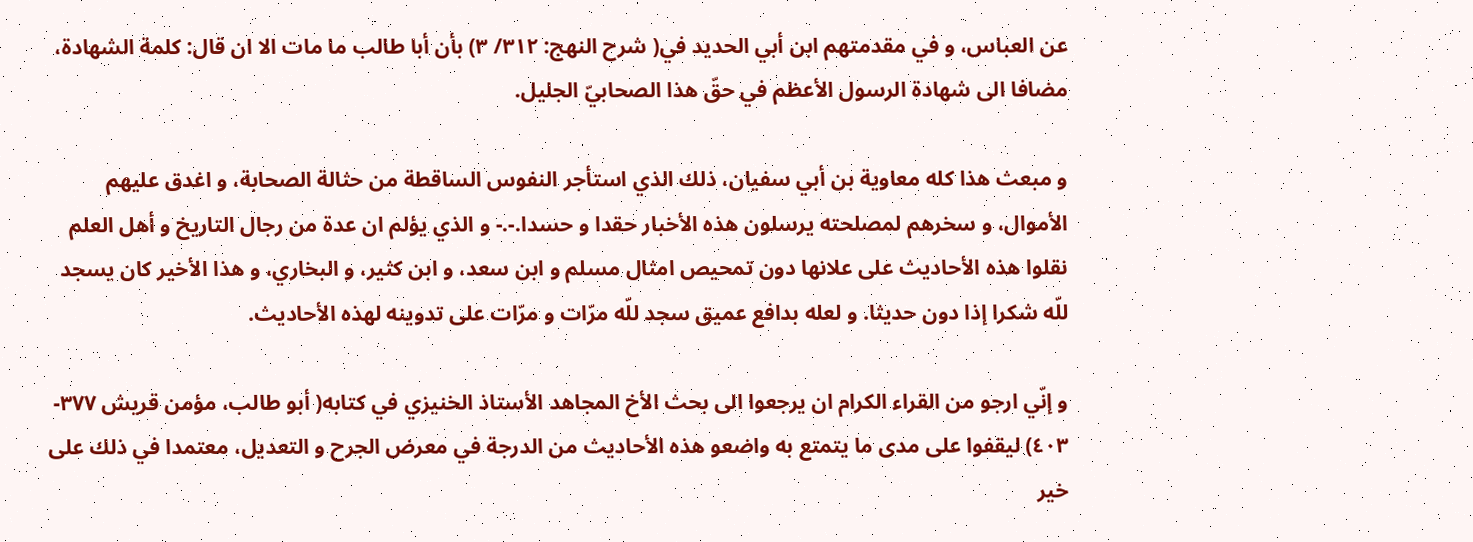عن العباس، و في مقدمتهم ابن أبي الحديد في( شرح النهج: ٣١٢/ ٣) بأن أبا طالب ما مات الا ان قال: كلمة الشهادة، مضافا الى شهادة الرسول الأعظم في حقّ هذا الصحابيّ الجليل.

و مبعث هذا كله معاوية بن أبي سفيان، ذلك الذي استأجر النفوس الساقطة من حثالة الصحابة، و اغدق عليهم الأموال، و سخرهم لمصلحته يرسلون هذه الأخبار حقدا و حسدا.-.- و الذي يؤلم ان عدة من رجال التاريخ و أهل العلم نقلوا هذه الأحاديث على علانها دون تمحيص امثال مسلم و ابن سعد، و ابن كثير، و البخاري، و هذا الأخير كان يسجد للّه شكرا إذا دون حديثا. و لعله بدافع عميق سجد للّه مرّات و مرّات على تدوينه لهذه الأحاديث.

و إنّي ارجو من القراء الكرام ان يرجعوا الى بحث الأخ المجاهد الأستاذ الخنيزي في كتابه( أبو طالب، مؤمن قريش ٣٧٧- ٤٠٣) ليقفوا على مدى ما يتمتع به واضعو هذه الأحاديث من الدرجة في معرض الجرح و التعديل، معتمدا في ذلك على خير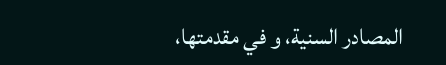المصادر السنية، و في مقدمتها،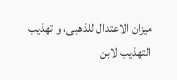ميزان الاعتدال للذهبى، و تهذيب التهذيب لابن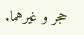حجر و غيرهما.